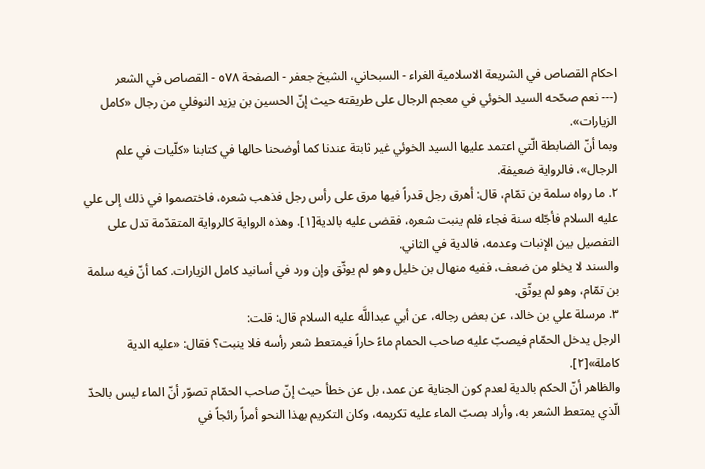احكام القصاص في الشريعة الاسلامية الغراء - السبحاني، الشيخ جعفر - الصفحة ٥٧٨ - القصاص في الشعر
(--- نعم صحّحه السيد الخوئي في معجم الرجال على طريقته حيث إنّ الحسين بن يزيد النوفلي من رجال «كامل الزيارات».
وبما أنّ الضابطة الّتي اعتمد عليها السيد الخوئي غير ثابتة عندنا كما أوضحنا حالها في كتابنا «كلّيات في علم الرجال»، فالرواية ضعيفة.
٢. ما رواه سلمة بن تمّام، قال: أهرق رجل قدراً فيها مرق على رأس رجل فذهب شعره، فاختصموا في ذلك إلى علي عليه السلام فأجّله سنة فجاء فلم ينبت شعره، فقضى عليه بالدية[١]. وهذه الرواية كالرواية المتقدّمة تدل على التفصيل بين الإنبات وعدمه، فالدية في الثاني.
والسند لا يخلو من ضعف، ففيه منهال بن خليل وهو لم يوثّق وإن ورد في أسانيد كامل الزيارات. كما أنّ فيه سلمة بن تمّام، وهو لم يوثّق.
٣. مرسلة علي بن خالد، عن بعض رجاله، عن أبي عبداللَّه عليه السلام قال: قلت:
الرجل يدخل الحمّام فيصبّ عليه صاحب الحمام ماءً حاراً فيمتعط شعر رأسه فلا ينبت؟ فقال: «عليه الدية كاملة»[٢].
والظاهر أنّ الحكم بالدية لعدم كون الجناية عن عمد، بل عن خطأ حيث إنّ صاحب الحمّام تصوّر أنّ الماء ليس بالحدّ الّذي يمتعط الشعر به، وأراد بصبّ الماء عليه تكريمه، وكان التكريم بهذا النحو أمراً رائجاً في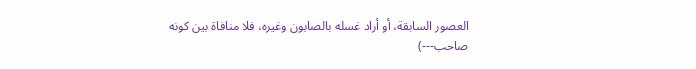العصور السابقة، أو أراد غسله بالصابون وغيره، فلا منافاة بين كونه صاحب---)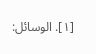[١]. الوسائل: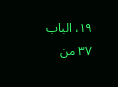١٩، الباب ٣٧ من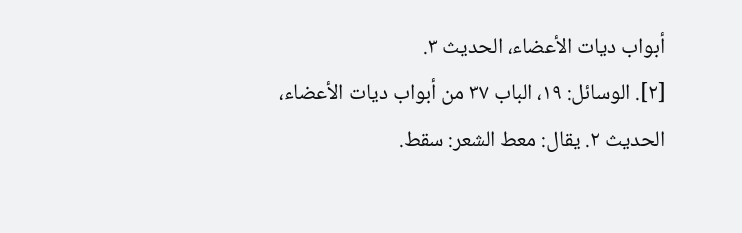أبواب ديات الأعضاء، الحديث ٣.
[٢]. الوسائل: ١٩، الباب ٣٧ من أبواب ديات الأعضاء، الحديث ٢. يقال: معط الشعر: سقط.